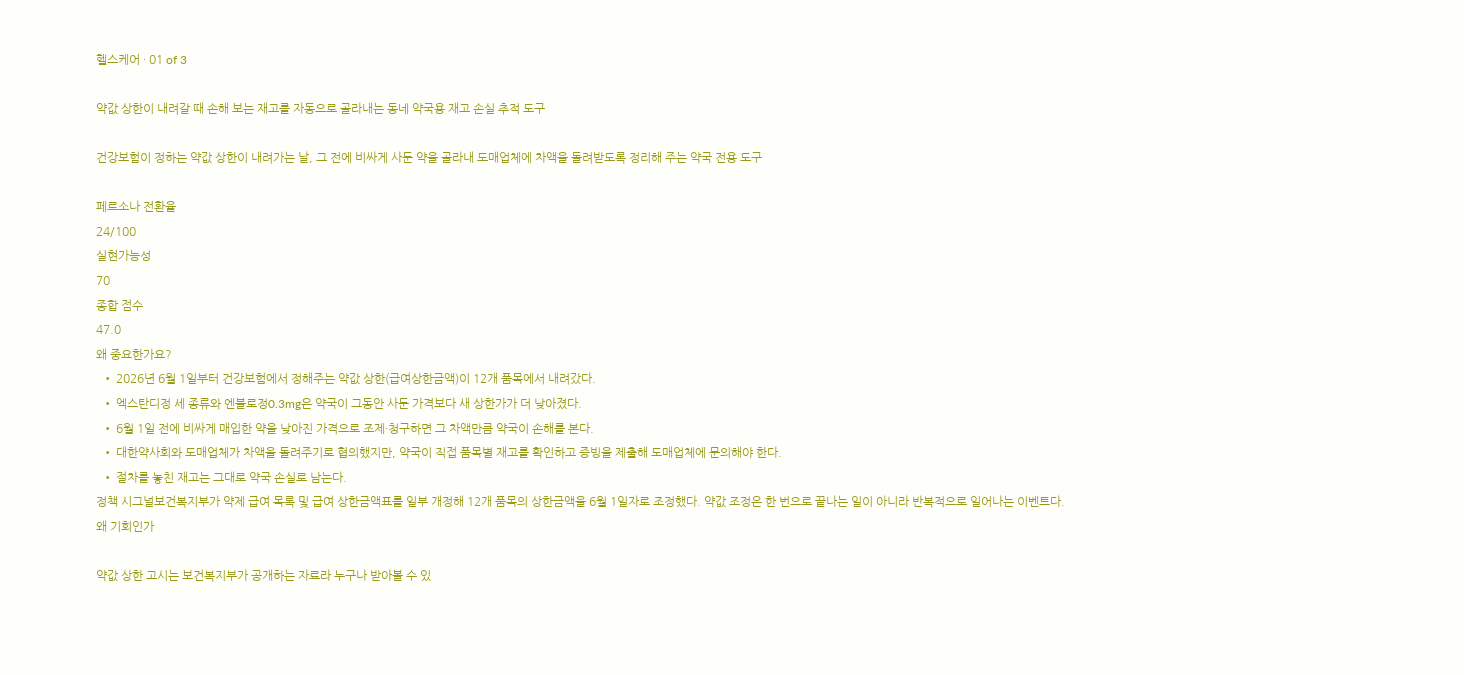헬스케어 · 01 of 3

약값 상한이 내려갈 때 손해 보는 재고를 자동으로 골라내는 동네 약국용 재고 손실 추적 도구

건강보험이 정하는 약값 상한이 내려가는 날, 그 전에 비싸게 사둔 약을 골라내 도매업체에 차액을 돌려받도록 정리해 주는 약국 전용 도구

페르소나 전환율
24/100
실현가능성
70
종합 점수
47.0
왜 중요한가요?
  • 2026년 6월 1일부터 건강보험에서 정해주는 약값 상한(급여상한금액)이 12개 품목에서 내려갔다.
  • 엑스탄디정 세 종류와 엔블로정0.3mg은 약국이 그동안 사둔 가격보다 새 상한가가 더 낮아졌다.
  • 6월 1일 전에 비싸게 매입한 약을 낮아진 가격으로 조제·청구하면 그 차액만큼 약국이 손해를 본다.
  • 대한약사회와 도매업체가 차액을 돌려주기로 협의했지만, 약국이 직접 품목별 재고를 확인하고 증빙을 제출해 도매업체에 문의해야 한다.
  • 절차를 놓친 재고는 그대로 약국 손실로 남는다.
정책 시그널보건복지부가 약제 급여 목록 및 급여 상한금액표를 일부 개정해 12개 품목의 상한금액을 6월 1일자로 조정했다. 약값 조정은 한 번으로 끝나는 일이 아니라 반복적으로 일어나는 이벤트다.
왜 기회인가

약값 상한 고시는 보건복지부가 공개하는 자료라 누구나 받아볼 수 있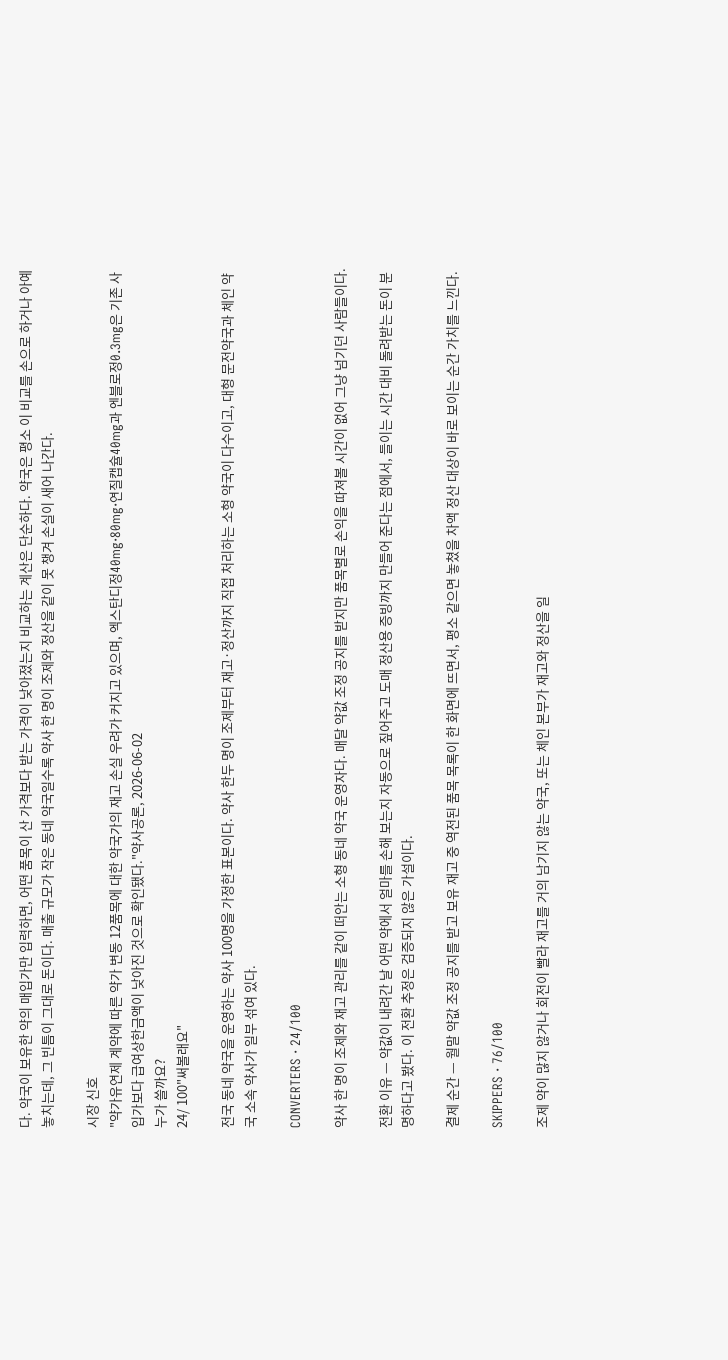다. 약국이 보유한 약의 매입가만 입력하면, 어떤 품목이 산 가격보다 받는 가격이 낮아졌는지 비교하는 계산은 단순하다. 약국은 평소 이 비교를 손으로 하거나 아예 놓치는데, 그 빈틈이 그대로 돈이다. 매출 규모가 작은 동네 약국일수록 약사 한 명이 조제와 정산을 같이 못 챙겨 손실이 새어 나간다.

시장 신호
"약가유연제 계약에 따른 약가 변동 12품목에 대한 약국가의 재고 손실 우려가 커지고 있으며, 엑스탄디정40mg·80mg·연질캡슐40mg과 엔블로정0.3mg은 기존 사입가보다 급여상한금액이 낮아진 것으로 확인됐다."약사공론, 2026-06-02
누가 쓸까요?
24/ 100"써볼래요"

전국 동네 약국을 운영하는 약사 100명을 가정한 표본이다. 약사 한두 명이 조제부터 재고·정산까지 직접 처리하는 소형 약국이 다수이고, 대형 문전약국과 체인 약국 소속 약사가 일부 섞여 있다.

CONVERTERS · 24/100

약사 한 명이 조제와 재고 관리를 같이 떠안는 소형 동네 약국 운영자다. 매달 약값 조정 공지를 받지만 품목별로 손익을 따져볼 시간이 없어 그냥 넘기던 사람들이다.

전환 이유 — 약값이 내려간 날 어떤 약에서 얼마를 손해 보는지 자동으로 짚어주고 도매 정산용 증빙까지 만들어 준다는 점에서, 들이는 시간 대비 돌려받는 돈이 분명하다고 봤다. 이 전환 추정은 검증되지 않은 가설이다.

결제 순간 — 월말 약값 조정 공지를 받고 보유 재고 중 역전된 품목 목록이 한 화면에 뜨면서, 평소 같으면 놓쳤을 차액 정산 대상이 바로 보이는 순간 가치를 느낀다.

SKIPPERS · 76/100

조제 약이 많지 않거나 회전이 빨라 재고를 거의 남기지 않는 약국, 또는 체인 본부가 재고와 정산을 일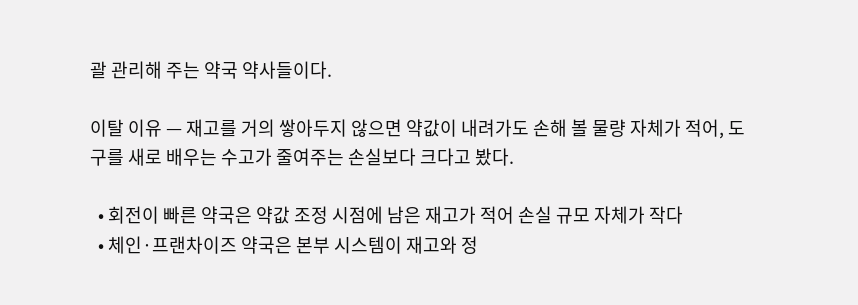괄 관리해 주는 약국 약사들이다.

이탈 이유 — 재고를 거의 쌓아두지 않으면 약값이 내려가도 손해 볼 물량 자체가 적어, 도구를 새로 배우는 수고가 줄여주는 손실보다 크다고 봤다.

  • 회전이 빠른 약국은 약값 조정 시점에 남은 재고가 적어 손실 규모 자체가 작다
  • 체인·프랜차이즈 약국은 본부 시스템이 재고와 정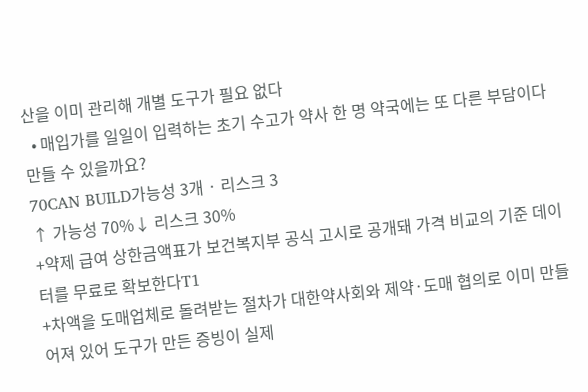산을 이미 관리해 개별 도구가 필요 없다
  • 매입가를 일일이 입력하는 초기 수고가 약사 한 명 약국에는 또 다른 부담이다
만들 수 있을까요?
70CAN BUILD가능성 3개 · 리스크 3
↑ 가능성 70%↓ 리스크 30%
+약제 급여 상한금액표가 보건복지부 공식 고시로 공개돼 가격 비교의 기준 데이터를 무료로 확보한다T1
+차액을 도매업체로 돌려받는 절차가 대한약사회와 제약·도매 협의로 이미 만들어져 있어 도구가 만든 증빙이 실제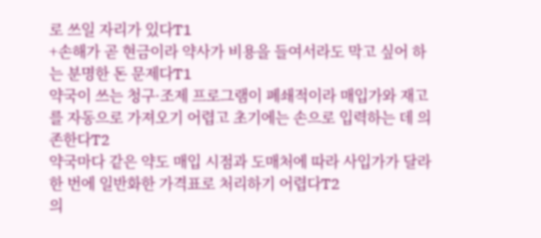로 쓰일 자리가 있다T1
+손해가 곧 현금이라 약사가 비용을 들여서라도 막고 싶어 하는 분명한 돈 문제다T1
약국이 쓰는 청구·조제 프로그램이 폐쇄적이라 매입가와 재고를 자동으로 가져오기 어렵고 초기에는 손으로 입력하는 데 의존한다T2
약국마다 같은 약도 매입 시점과 도매처에 따라 사입가가 달라 한 번에 일반화한 가격표로 처리하기 어렵다T2
의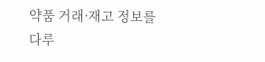약품 거래·재고 정보를 다루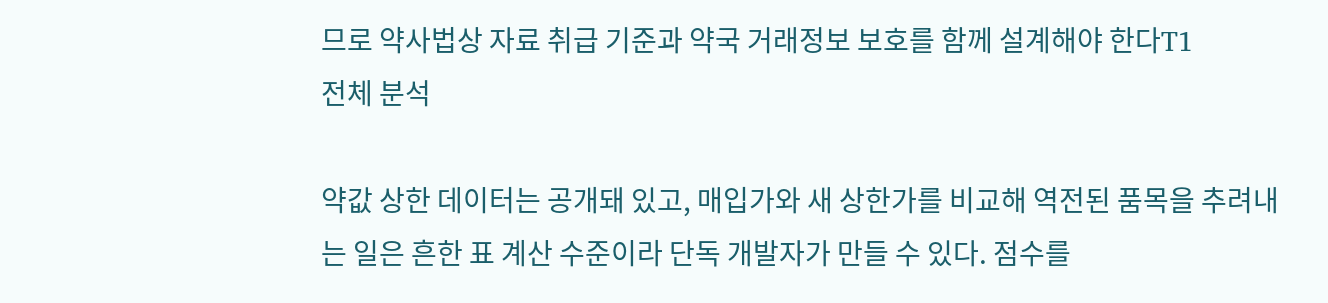므로 약사법상 자료 취급 기준과 약국 거래정보 보호를 함께 설계해야 한다T1
전체 분석

약값 상한 데이터는 공개돼 있고, 매입가와 새 상한가를 비교해 역전된 품목을 추려내는 일은 흔한 표 계산 수준이라 단독 개발자가 만들 수 있다. 점수를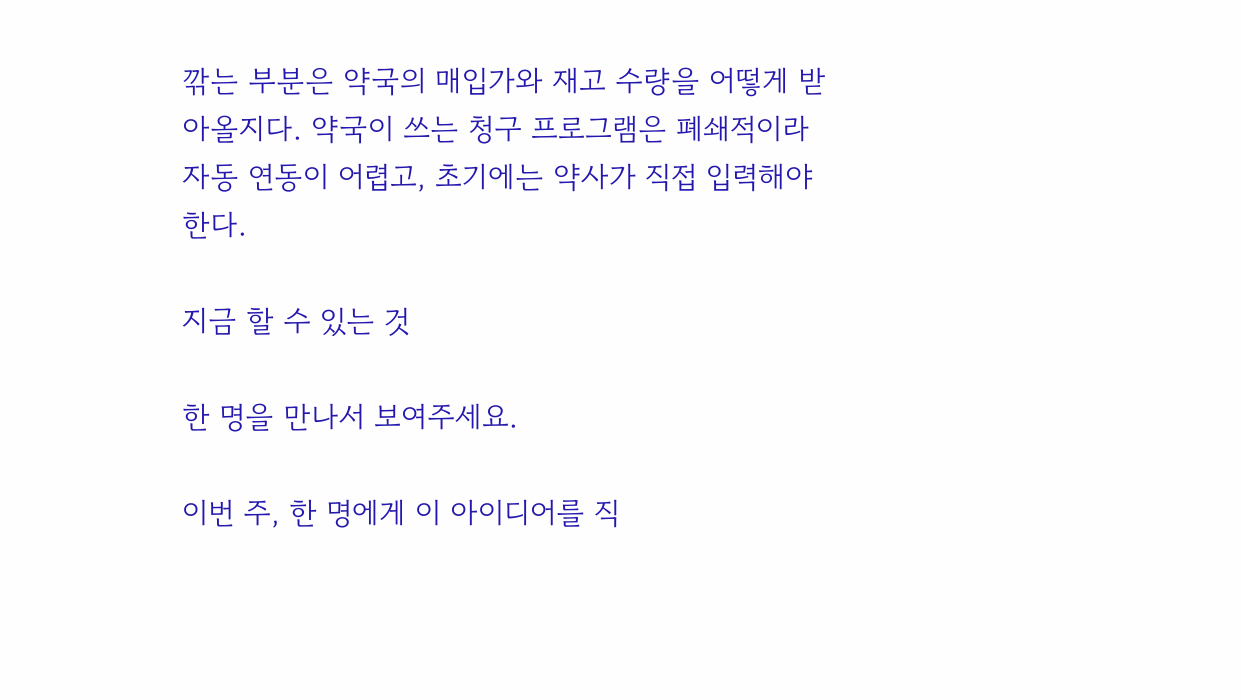깎는 부분은 약국의 매입가와 재고 수량을 어떻게 받아올지다. 약국이 쓰는 청구 프로그램은 폐쇄적이라 자동 연동이 어렵고, 초기에는 약사가 직접 입력해야 한다.

지금 할 수 있는 것

한 명을 만나서 보여주세요.

이번 주, 한 명에게 이 아이디어를 직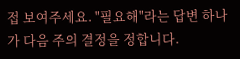접 보여주세요. "필요해"라는 답변 하나가 다음 주의 결정을 정합니다.